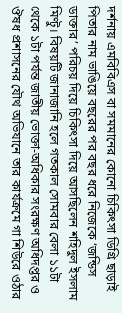দর্শনায় এমবিবিএস বা সমমানের কোনো চিকিৎসা ডিগ্রি ছাড়াই পিতার নাম ভাঙিয়ে বছরের পর বছর ধরে নিজেকে ‘জন্ডিস ডাক্তার’ পরিচয় দিয়ে চিকিৎসা দিয়ে আসছিলেন শহিদুল ইসলাম মিণ্টু। বিষয়টি জানাজানি হলে গতকাল সোমবার বেলা ১১টা থেকে ১টা পর্যন্ত জাতীয় ভোক্তা-অধিকার সংরক্ষণ অধিদপ্তর ও ঔষধ প্রশাসনের যৌথ অভিযানে তার কার্যক্রমে গা শিউরে ওঠার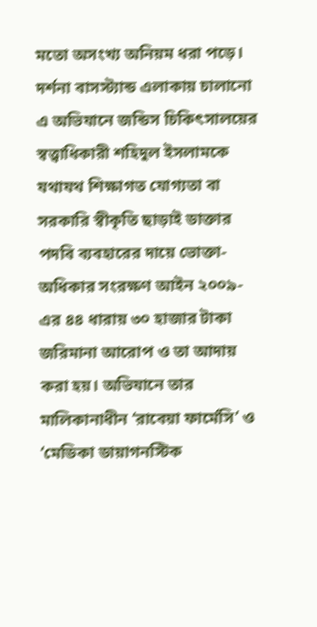মতো অসংখ্য অনিয়ম ধরা পড়ে।
দর্শনা বাসস্ট্যান্ড এলাকায় চালানো এ অভিযানে জন্ডিস চিকিৎসালয়ের স্বত্ত্বাধিকারী শহিদুল ইসলামকে যথাযথ শিক্ষাগত যোগ্যতা বা সরকারি স্বীকৃতি ছাড়াই ডাক্তার পদবি ব্যবহারের দায়ে ভোক্তা-অধিকার সংরক্ষণ আইন ২০০৯-এর ৪৪ ধারায় ৩০ হাজার টাকা জরিমানা আরোপ ও তা আদায় করা হয়। অভিযানে তার মালিকানাধীন ‘রাবেয়া ফার্মেসি’ ও ‘মেডিকা ডায়াগনস্টিক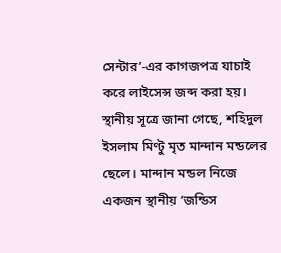সেন্টার’-এর কাগজপত্র যাচাই করে লাইসেন্স জব্দ করা হয়।
স্থানীয় সূত্রে জানা গেছে, শহিদুল ইসলাম মিণ্টু মৃত মান্দান মন্ডলের ছেলে। মান্দান মন্ডল নিজে একজন স্থানীয় ‘জন্ডিস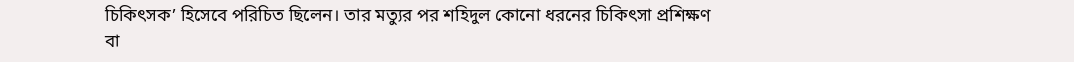চিকিৎসক’ হিসেবে পরিচিত ছিলেন। তার মত্যুর পর শহিদুল কোনো ধরনের চিকিৎসা প্রশিক্ষণ বা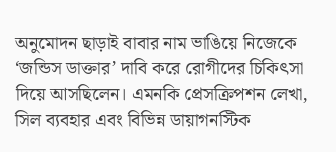অনুমোদন ছাড়াই বাবার নাম ভাঙিয়ে নিজেকে ‘জন্ডিস ডাক্তার’ দাবি করে রোগীদের চিকিৎসা দিয়ে আসছিলেন। এমনকি প্রেসক্রিপশন লেখা, সিল ব্যবহার এবং বিভিন্ন ডায়াগনস্টিক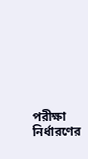পরীক্ষা নির্ধারণের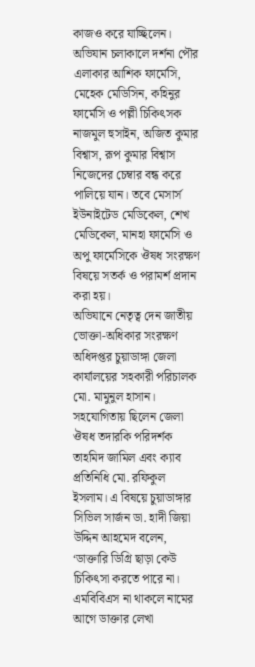কাজও করে যাচ্ছিলেন।
অভিযান চলাকালে দর্শনা পৌর এলাকার আশিক ফার্মেসি, মেহেক মেডিসিন, কহিনুর ফার্মেসি ও পল্লী চিকিৎসক নাজমুল হুসাইন, অজিত কুমার বিশ্বাস, রূপ কুমার বিশ্বাস নিজেদের চেম্বার বন্ধ করে পালিয়ে যান। তবে মেসার্স ইউনাইটেড মেডিকেল, শেখ মেডিকেল, মানহা ফার্মেসি ও অপু ফার্মেসিকে ঔষধ সংরক্ষণ বিষয়ে সতর্ক ও পরামর্শ প্রদান করা হয়।
অভিযানে নেতৃত্ব দেন জাতীয় ভোক্তা-অধিকার সংরক্ষণ অধিদপ্তর চুয়াডাঙ্গা জেলা কার্যালয়ের সহকারী পরিচালক মো. মামুনুল হাসান। সহযোগিতায় ছিলেন জেলা ঔষধ তদারকি পরিদর্শক তাহমিদ জামিল এবং ক্যাব প্রতিনিধি মো. রফিকুল ইসলাম। এ বিষয়ে চুয়াডাঙ্গার সিভিল সার্জন ডা. হাদী জিয়া উদ্দিন আহমেদ বলেন, ‘ডাক্তারি ডিগ্রি ছাড়া কেউ চিকিৎসা করতে পারে না। এমবিবিএস না থাকলে নামের আগে ডাক্তার লেখা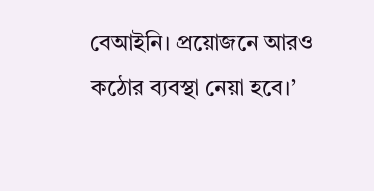বেআইনি। প্রয়োজনে আরও কঠোর ব্যবস্থা নেয়া হবে।’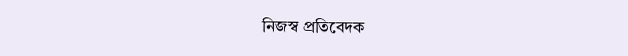নিজস্ব প্রতিবেদক